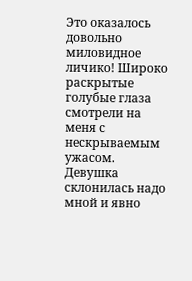Это оказалось довольно миловидное личико! Широко раскрытые голубые глаза смотрели на меня с нескрываемым ужасом. Девушка склонилась надо мной и явно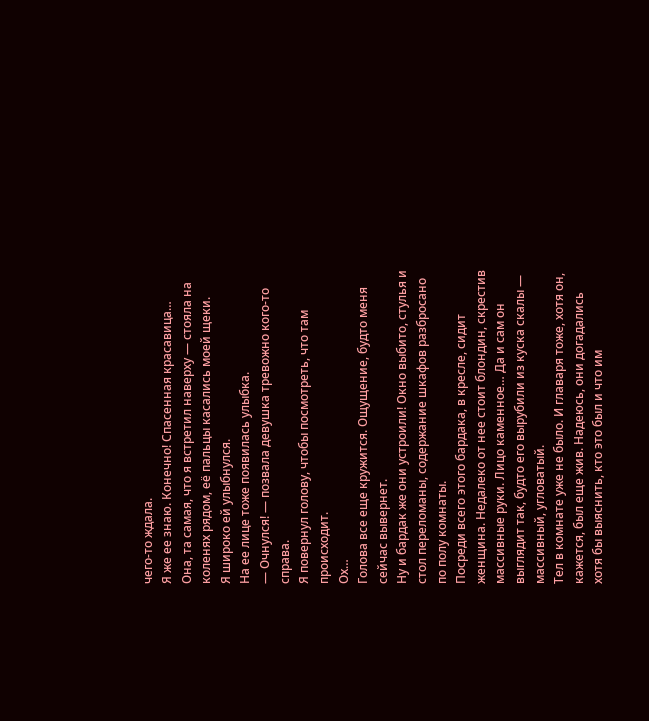чего-то ждала.
Я же ее знаю. Конечно! Спасенная красавица…
Она, та самая, что я встретил наверху — стояла на коленях рядом, её пальцы касались моей щеки.
Я широко ей улыбнулся.
На ее лице тоже появилась улыбка.
— Очнулся! — позвала девушка тревожно кого-то справа.
Я повернул голову, чтобы посмотреть, что там происходит.
Ох…
Голова все еще кружится. Ощущение, будто меня сейчас вывернет.
Ну и бардак же они устроили! Окно выбито, стулья и стол переломаны, содержание шкафов разбросано по полу комнаты.
Посреди всего этого бардака, в кресле, сидит женщина. Недалеко от нее стоит блондин, скрестив массивные руки. Лицо каменное… Да и сам он выглядит так, будто его вырубили из куска скалы — массивный, угловатый.
Тел в комнате уже не было. И главаря тоже, хотя он, кажется, был еще жив. Надеюсь, они догадались хотя бы выяснить, кто это был и что им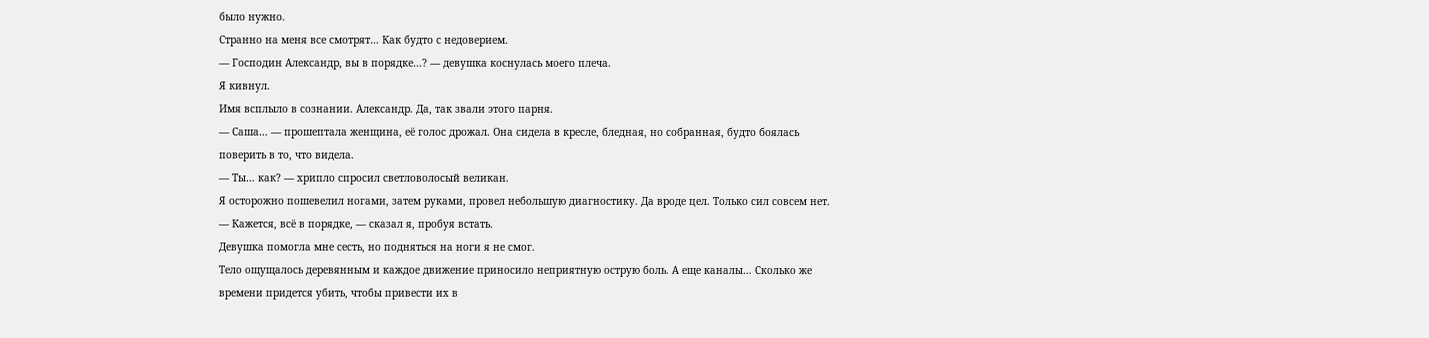было нужно.
Странно на меня все смотрят… Как будто с недоверием.
— Господин Александр, вы в порядке…? — девушка коснулась моего плеча.
Я кивнул.
Имя всплыло в сознании. Александр. Да, так звали этого парня.
— Саша… — прошептала женщина, её голос дрожал. Она сидела в кресле, бледная, но собранная, будто боялась поверить в то, что видела.
— Ты… как? — хрипло спросил светловолосый великан.
Я осторожно пошевелил ногами, затем руками, провел небольшую диагностику. Да вроде цел. Только сил совсем нет.
— Кажется, всё в порядке, — сказал я, пробуя встать.
Девушка помогла мне сесть, но подняться на ноги я не смог.
Тело ощущалось деревянным и каждое движение приносило неприятную острую боль. А еще каналы… Сколько же времени придется убить, чтобы привести их в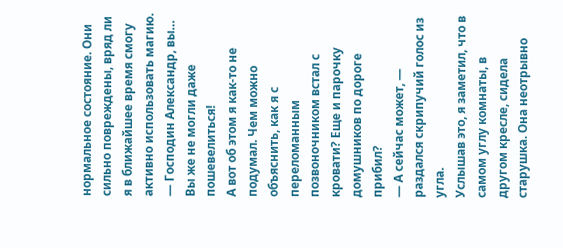нормальное состояние. Они сильно повреждены, вряд ли я в ближайшее время смогу активно использовать магию.
— Господин Александр, вы… Вы же не могли даже пошевелиться!
А вот об этом я как-то не подумал. Чем можно объяснить, как я с переломанным позвоночником встал с кровати? Еще и парочку домушников по дороге прибил?
— А сейчас может, — раздался скрипучий голос из угла.
Услышав это, я заметил, что в самом углу комнаты, в другом кресле, сидела старушка. Она неотрывно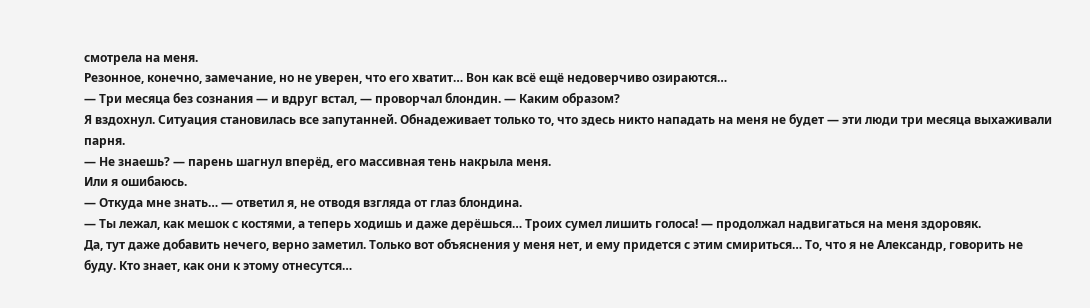смотрела на меня.
Резонное, конечно, замечание, но не уверен, что его хватит… Вон как всё ещё недоверчиво озираются…
— Три месяца без сознания — и вдруг встал, — проворчал блондин. — Каким образом?
Я вздохнул. Ситуация становилась все запутанней. Обнадеживает только то, что здесь никто нападать на меня не будет — эти люди три месяца выхаживали парня.
— Не знаешь? — парень шагнул вперёд, его массивная тень накрыла меня.
Или я ошибаюсь.
— Откуда мне знать… — ответил я, не отводя взгляда от глаз блондина.
— Ты лежал, как мешок с костями, а теперь ходишь и даже дерёшься… Троих сумел лишить голоса! — продолжал надвигаться на меня здоровяк.
Да, тут даже добавить нечего, верно заметил. Только вот объяснения у меня нет, и ему придется с этим смириться… То, что я не Александр, говорить не буду. Кто знает, как они к этому отнесутся…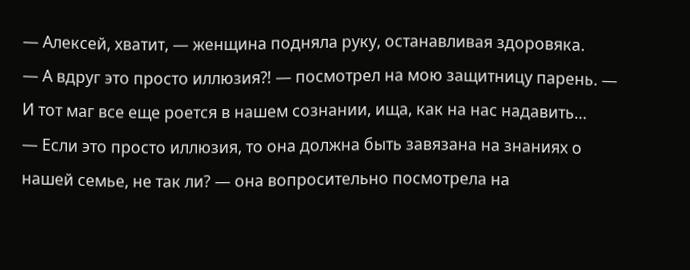— Алексей, хватит, — женщина подняла руку, останавливая здоровяка.
— А вдруг это просто иллюзия⁈ — посмотрел на мою защитницу парень. — И тот маг все еще роется в нашем сознании, ища, как на нас надавить…
— Если это просто иллюзия, то она должна быть завязана на знаниях о нашей семье, не так ли? — она вопросительно посмотрела на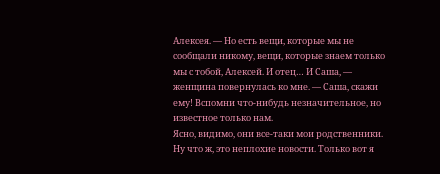Алексея. — Но есть вещи, которые мы не сообщали никому, вещи, которые знаем только мы с тобой, Алексей. И отец… И Саша, — женщина повернулась ко мне. — Саша, скажи ему! Вспомни что-нибудь незначительное, но известное только нам.
Ясно, видимо, они все-таки мои родственники. Ну что ж, это неплохие новости. Только вот я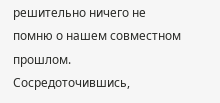решительно ничего не помню о нашем совместном прошлом.
Сосредоточившись,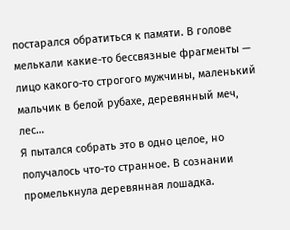постарался обратиться к памяти. В голове мелькали какие-то бессвязные фрагменты — лицо какого-то строгого мужчины, маленький мальчик в белой рубахе, деревянный меч, лес…
Я пытался собрать это в одно целое, но получалось что-то странное. В сознании промелькнула деревянная лошадка.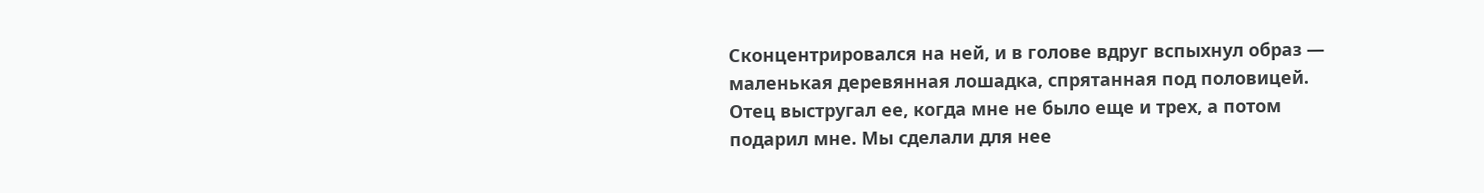Сконцентрировался на ней, и в голове вдруг вспыхнул образ — маленькая деревянная лошадка, спрятанная под половицей. Отец выстругал ее, когда мне не было еще и трех, а потом подарил мне. Мы сделали для нее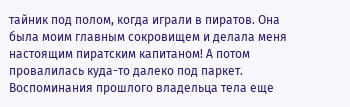тайник под полом, когда играли в пиратов. Она была моим главным сокровищем и делала меня настоящим пиратским капитаном! А потом провалилась куда-то далеко под паркет.
Воспоминания прошлого владельца тела еще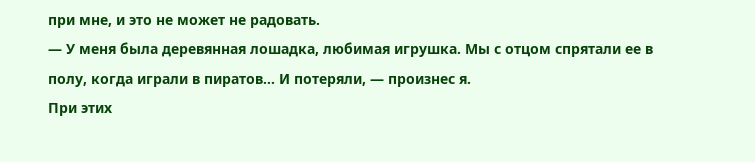при мне, и это не может не радовать.
— У меня была деревянная лошадка, любимая игрушка. Мы с отцом спрятали ее в полу, когда играли в пиратов… И потеряли, — произнес я.
При этих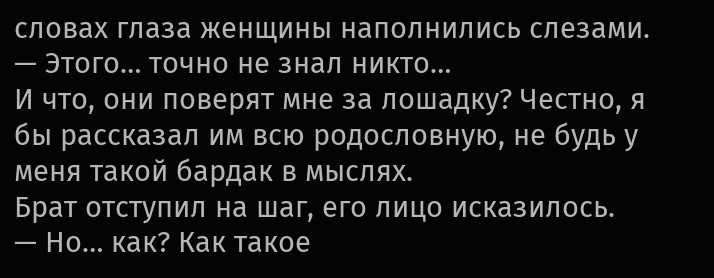словах глаза женщины наполнились слезами.
— Этого… точно не знал никто…
И что, они поверят мне за лошадку? Честно, я бы рассказал им всю родословную, не будь у меня такой бардак в мыслях.
Брат отступил на шаг, его лицо исказилось.
— Но… как? Как такое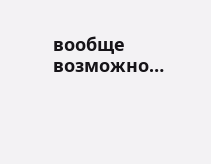вообще возможно…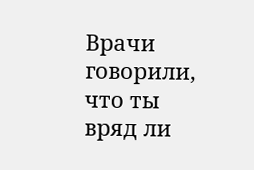Врачи говорили, что ты вряд ли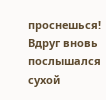проснешься!
Вдруг вновь послышался сухой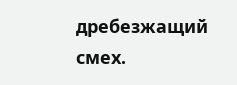дребезжащий смех.